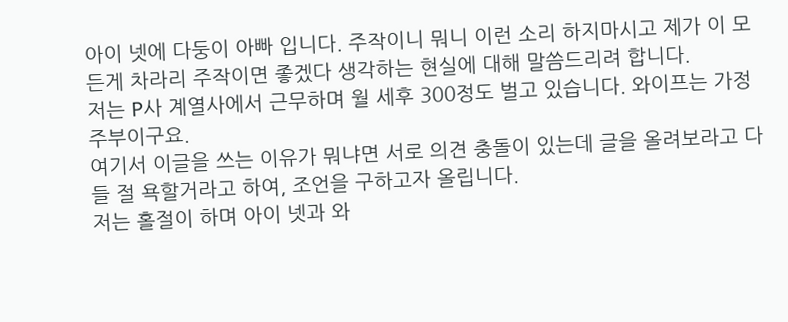아이 넷에 다둥이 아빠 입니다. 주작이니 뭐니 이런 소리 하지마시고 제가 이 모든게 차라리 주작이면 좋겠다 생각하는 현실에 대해 말씀드리려 합니다.
저는 P사 계열사에서 근무하며 월 세후 300정도 벌고 있습니다. 와이프는 가정주부이구요.
여기서 이글을 쓰는 이유가 뭐냐면 서로 의견 충돌이 있는데 글을 올려보라고 다들 절 욕할거라고 하여, 조언을 구하고자 올립니다.
저는 홀절이 하며 아이 넷과 와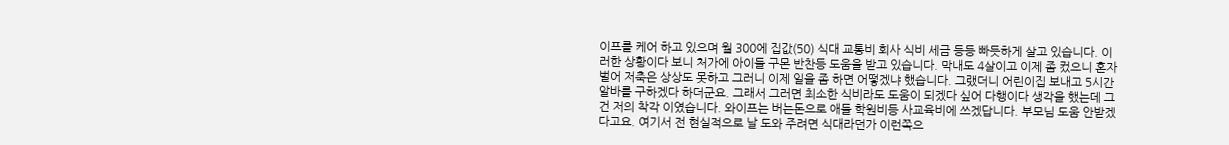이프를 케어 하고 있으며 월 300에 집값(50) 식대 교통비 회사 식비 세금 등등 빠듯하게 살고 있습니다. 이러한 상황이다 보니 처가에 아이들 구몬 반찬등 도움을 받고 있습니다. 막내도 4살이고 이제 좀 컸으니 혼자 벌어 저축은 상상도 못하고 그러니 이제 일을 좀 하면 어떻겠냐 했습니다. 그랬더니 어린이집 보내고 5시간 알바를 구하겠다 하더군요. 그래서 그러면 최소한 식비라도 도움이 되겠다 싶어 다행이다 생각을 했는데 그건 저의 착각 이였습니다. 와이프는 버는돈으로 애들 학원비등 사교육비에 쓰겠답니다. 부모님 도움 안받겠다고요. 여기서 전 현실적으로 날 도와 주려면 식대라던가 이런쪽으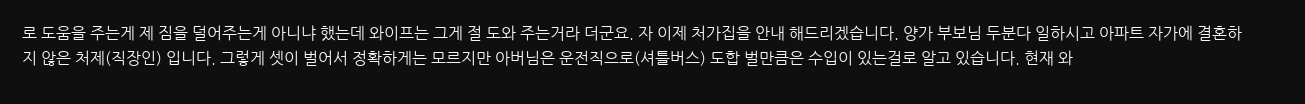로 도움을 주는게 제 짐을 덜어주는게 아니냐 했는데 와이프는 그게 절 도와 주는거라 더군요. 자 이제 처가집을 안내 해드리겠습니다. 양가 부보님 두분다 일하시고 아파트 자가에 결혼하지 않은 처제(직장인) 입니다. 그렇게 셋이 벌어서 정확하게는 모르지만 아버님은 운전직으로(셔틀버스) 도합 벌만큼은 수입이 있는걸로 알고 있습니다. 현재 와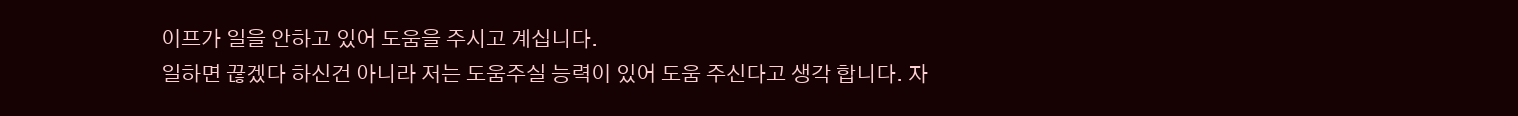이프가 일을 안하고 있어 도움을 주시고 계십니다.
일하면 끊겠다 하신건 아니라 저는 도움주실 능력이 있어 도움 주신다고 생각 합니다. 자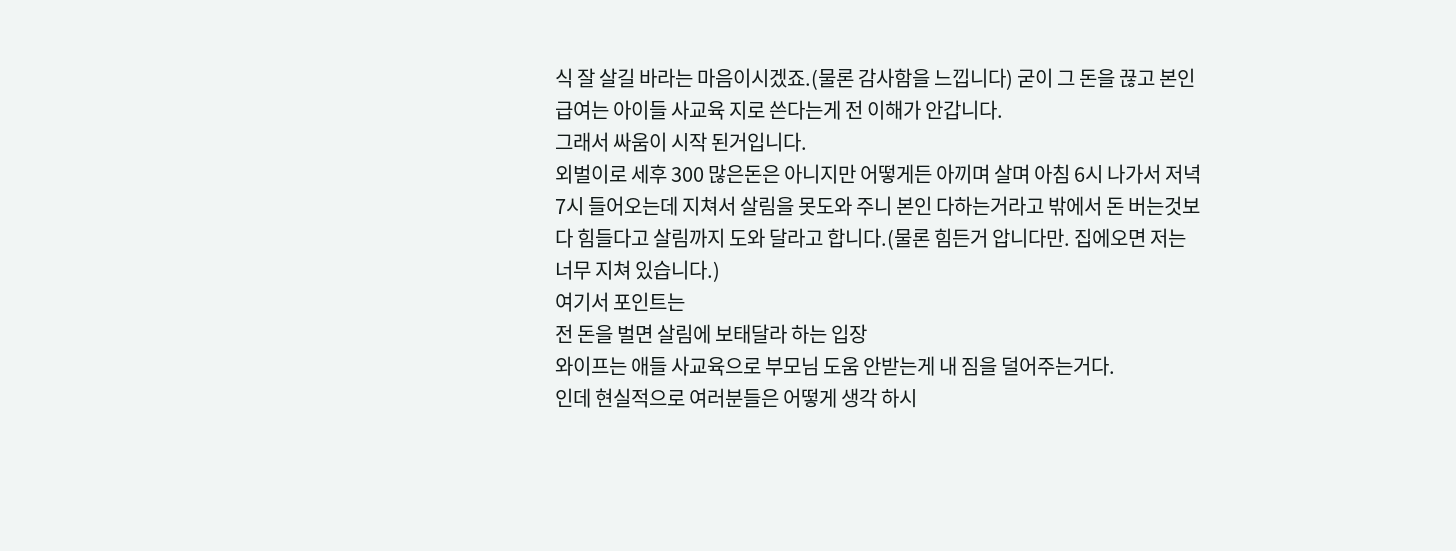식 잘 살길 바라는 마음이시겠죠.(물론 감사함을 느낍니다) 굳이 그 돈을 끊고 본인 급여는 아이들 사교육 지로 쓴다는게 전 이해가 안갑니다.
그래서 싸움이 시작 된거입니다.
외벌이로 세후 300 많은돈은 아니지만 어떻게든 아끼며 살며 아침 6시 나가서 저녁 7시 들어오는데 지쳐서 살림을 못도와 주니 본인 다하는거라고 밖에서 돈 버는것보다 힘들다고 살림까지 도와 달라고 합니다.(물론 힘든거 압니다만. 집에오면 저는 너무 지쳐 있습니다.)
여기서 포인트는
전 돈을 벌면 살림에 보태달라 하는 입장
와이프는 애들 사교육으로 부모님 도움 안받는게 내 짐을 덜어주는거다.
인데 현실적으로 여러분들은 어떻게 생각 하시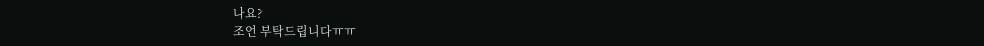나요?
조언 부탁드립니다ㅠㅠ